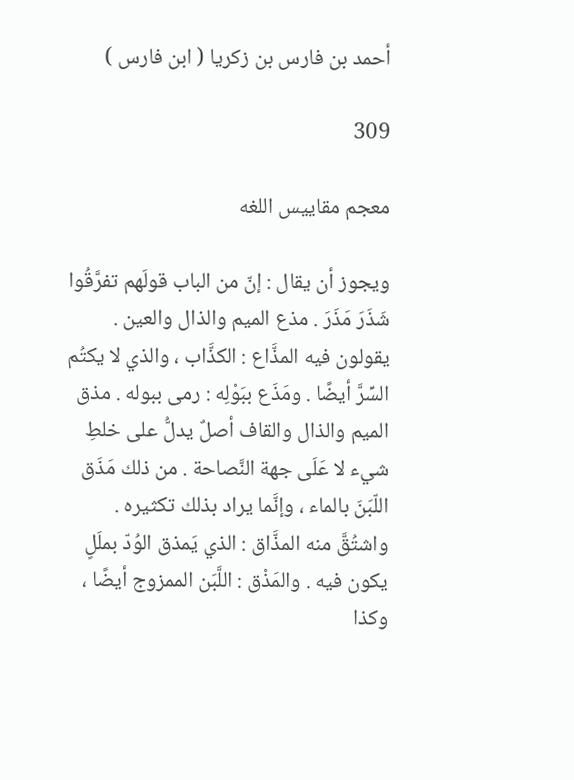أحمد بن فارس بن زكريا ( ابن فارس )

309

معجم مقاييس اللغه

ويجوز أن يقال : إنّ من الباب قولَهم تفرَّقُوا شَذَرَ مَذَرَ . مذع الميم والذال والعين . يقولون فيه المذَّاع : الكذَّاب ، والذي لا يكتُم السِّرَّ أيضًا . ومَذَع ببَوْلِه : رمى ببوله . مذق الميم والذال والقاف أصلٌ يدلُّ على خلطِ شيء لا عَلَى جهة النَّصاحة . من ذلك مَذَق اللّبَنَ بالماء ، وإنَّما يراد بذلك تكثيره . واشتُقَّ منه المذَّاق : الذي يَمذق الوُدّ بملَلٍ يكون فيه . والمَذْق : اللَّبَن الممزوج أيضًا ، وكذا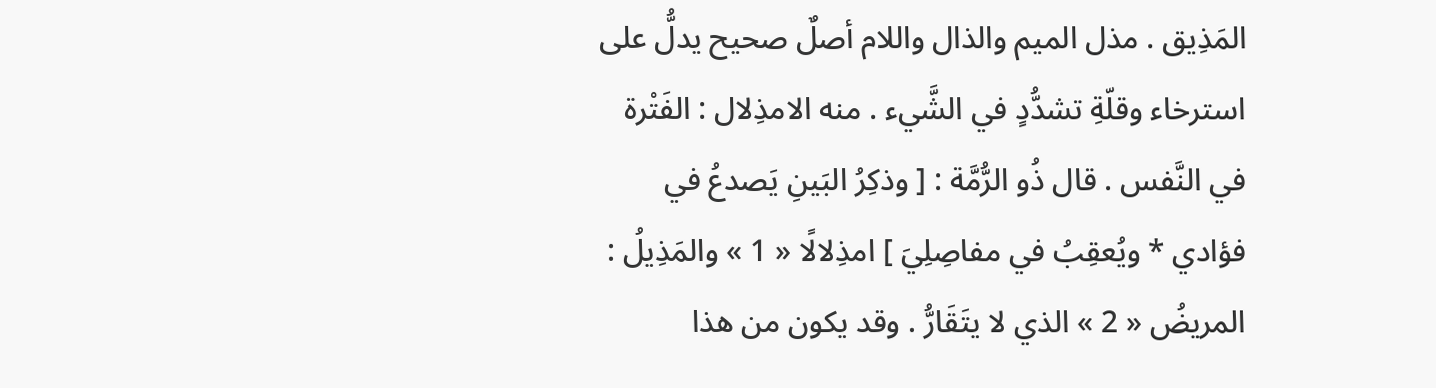المَذِيق . مذل الميم والذال واللام أصلٌ صحيح يدلُّ على استرخاء وقلّةِ تشدُّدٍ في الشَّيء . منه الامذِلال : الفَتْرة في النَّفس . قال ذُو الرُّمَّة : [ وذكِرُ البَينِ يَصدعُ في فؤادي * ويُعقِبُ في مفاصِلِيَ ] امذِلالًا « 1 » والمَذِيلُ : المريضُ « 2 » الذي لا يتَقَارُّ . وقد يكون من هذا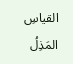القياسِ المَذِلُ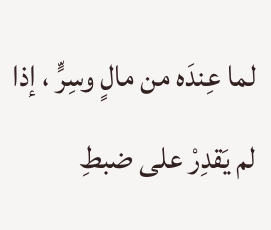لما عِندَه من مالٍ وسِرٍّ ، إذا لم يَقدِرْ على ضبطِ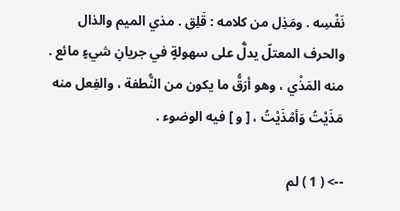نَفْسِه . ومَذِل من كلامه : قَلِق . مذي الميم والذال والحرف المعتلّ يدلُّ على سهولةٍ في جريانِ شيءٍ مائع . منه المَذْي ، وهو أرَقُّ ما يكون من النُّطفة ، والفِعل منه مَذَيْتُ وَأمْذَيْتُ ، [ و ] فيه الوضوء .

--> ( 1 ) لم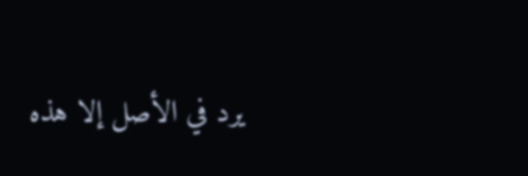يرد في الأصل إلا هذه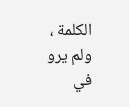الكلمة ، ولم يرو في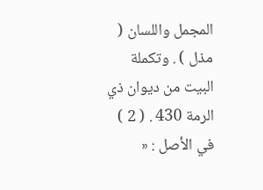المجمل واللسان ( مذل ) . وتكملة البيت من ديوان ذي الرمة 430 . ( 2 ) في الأصل : «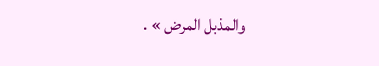والمذبل المرض » .